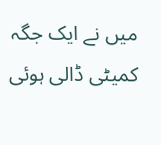میں نے ایک جگہ کمیٹی ڈالی ہوئی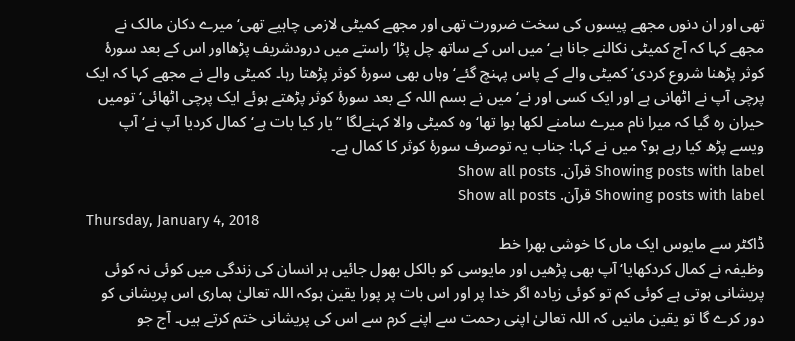تھی اور ان دنوں مجھے پیسوں کی سخت ضرورت تھی اور مجھے کمیٹی لازمی چاہیے تھی‘ میرے دکان مالک نے مجھے کہا کہ آج کمیٹی نکالنے جانا ہے‘ میں اس کے ساتھ چل پڑا‘ راستے میں درودشریف پڑھااور اس کے بعد سورۂ کوثر پڑھنا شروع کردی‘ کمیٹی والے کے پاس پہنچ گئے‘ وہاں بھی سورۂ کوثر پڑھتا رہا۔ کمیٹی والے نے مجھے کہا کہ ایک پرچی آپ نے اٹھانی ہے اور ایک کسی اور نے‘ میں نے بسم اللہ کے بعد سورۂ کوثر پڑھتے ہوئے ایک پرچی اٹھائی‘ تومیں حیران رہ گیا کہ میرا نام میرے سامنے لکھا ہوا تھا‘ وہ کمیٹی والا کہنےلگا ’’یار کیا بات ہے‘ کمال کردیا آپ نے‘ آپ ویسے پڑھ کیا رہے ہو؟ میں نے کہا: جناب یہ توصرف سورۂ کوثر کا کمال ہے۔
Showing posts with label قرآن. Show all posts
Showing posts with label قرآن. Show all posts
Thursday, January 4, 2018
ڈاکٹر سے مایوس ایک ماں کا خوشی بھرا خط
وظیفہ نے کمال کردکھایا‘ آپ بھی پڑھیں اور مایوسی کو بالکل بھول جائیں ہر انسان کی زندگی میں کوئی نہ کوئی پریشانی ہوتی ہے کوئی کم تو کوئی زیادہ اگر خدا پر اور اس بات پر پورا یقین ہوکہ اللہ تعالیٰ ہماری اس پریشانی کو دور کرے گا تو یقین مانیں کہ اللہ تعالیٰ اپنی رحمت سے اپنے کرم سے اس کی پریشانی ختم کرتے ہیں۔ آج جو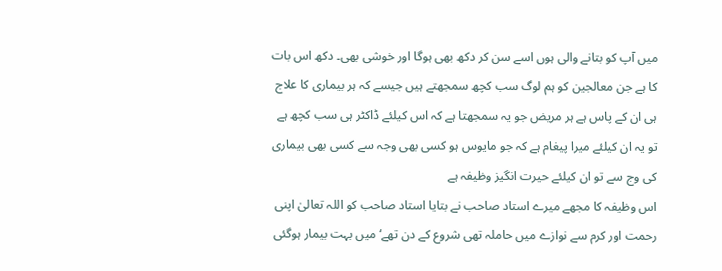میں آپ کو بتانے والی ہوں اسے سن کر دکھ بھی ہوگا اور خوشی بھی۔ دکھ اس بات کا ہے جن معالجین کو ہم لوگ سب کچھ سمجھتے ہیں جیسے کہ ہر بیماری کا علاج ہی ان کے پاس ہے ہر مریض جو یہ سمجھتا ہے کہ اس کیلئے ڈاکٹر ہی سب کچھ ہے تو یہ ان کیلئے میرا پیغام ہے کہ جو مایوس ہو کسی بھی وجہ سے کسی بھی بیماری کی وج سے تو ان کیلئے حیرت انگیز وظیفہ ہے
اس وظیفہ کا مجھے میرے استاد صاحب نے بتایا استاد صاحب کو اللہ تعالیٰ اپنی رحمت اور کرم سے نوازے میں حاملہ تھی شروع کے دن تھے‘ میں بہت بیمار ہوگئی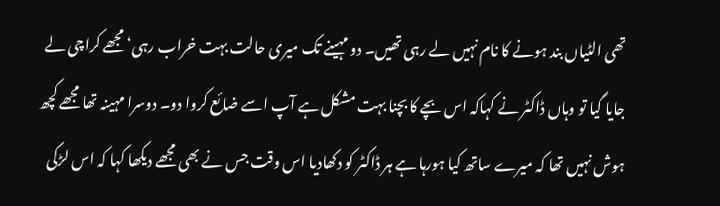تھی الٹیاں بند ہونے کا نام نہیں لے رہی تھیں۔ دو مہینے تک میری حالت بہت خراب رہی‘ مجھے کراچی لے جایا گیا تو وہاں ڈاکٹر نے کہاکہ اس بچے کا بچنا بہت مشکل ہے آپ اسے ضائع کروا دو۔ دوسرا مہینہ تھا مجھے کچھ ہوش نہیں تھا کہ میرے ساتھ کیا ہورہا ہے ہر ڈاکٹر کو دکھادیا اس وقت جس نے بھی مجھے دیکھا کہا کہ اس لڑکی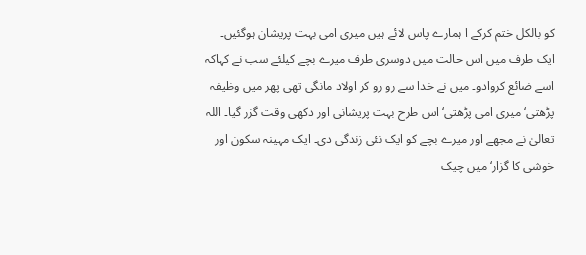کو بالکل ختم کرکے ا ہمارے پاس لائے ہیں میری امی بہت پریشان ہوگئیں۔ ایک طرف میں اس حالت میں دوسری طرف میرے بچے کیلئے سب نے کہاکہ اسے ضائع کروادو۔ میں نے خدا سے رو رو کر اولاد مانگی تھی پھر میں وظیفہ پڑھتی‘ میری امی پڑھتی‘ اس طرح بہت پریشانی اور دکھی وقت گزر گیا۔ اللہ تعالیٰ نے مجھے اور میرے بچے کو ایک نئی زندگی دی۔ ایک مہینہ سکون اور خوشی کا گزار‘ میں چیک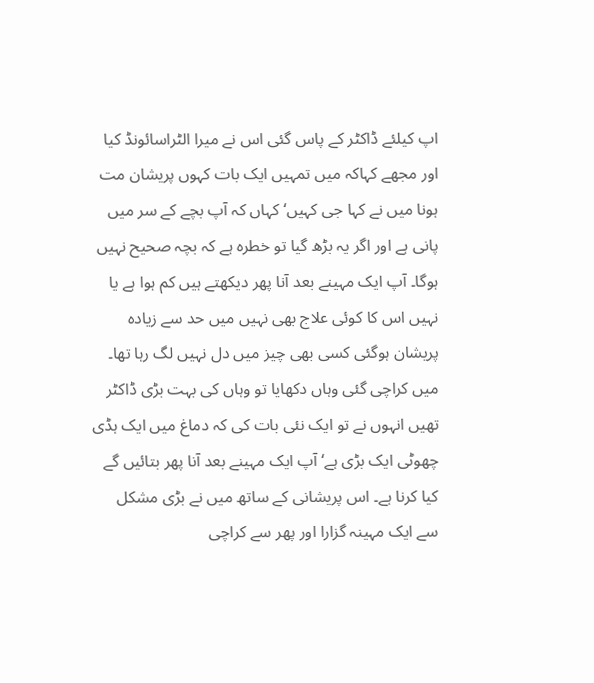اپ کیلئے ڈاکٹر کے پاس گئی اس نے میرا الٹراسائونڈ کیا اور مجھے کہاکہ میں تمہیں ایک بات کہوں پریشان مت ہونا میں نے کہا جی کہیں‘ کہاں کہ آپ بچے کے سر میں پانی ہے اور اگر یہ بڑھ گیا تو خطرہ ہے کہ بچہ صحیح نہیں ہوگا۔ آپ ایک مہینے بعد آنا پھر دیکھتے ہیں کم ہوا ہے یا نہیں اس کا کوئی علاج بھی نہیں میں حد سے زیادہ پریشان ہوگئی کسی بھی چیز میں دل نہیں لگ رہا تھا۔ میں کراچی گئی وہاں دکھایا تو وہاں کی بہت بڑی ڈاکٹر تھیں انہوں نے تو ایک نئی بات کی کہ دماغ میں ایک ہڈی چھوٹی ایک بڑی ہے‘ آپ ایک مہینے بعد آنا پھر بتائیں گے کیا کرنا ہے۔ اس پریشانی کے ساتھ میں نے بڑی مشکل سے ایک مہینہ گزارا اور پھر سے کراچی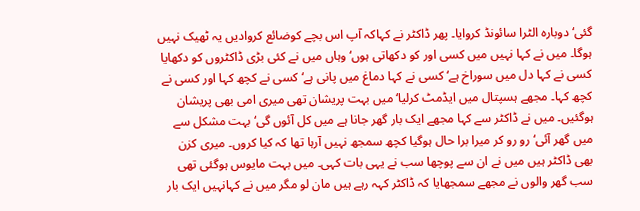گئی‘ دوبارہ الٹرا سائونڈ کروایا۔ پھر ڈاکٹر نے کہاکہ آپ اس بچے کوضائع کروادیں یہ ٹھیک نہیں ہوگا۔ میں نے کہا نہیں میں کسی اور کو دکھاتی ہوں‘ وہاں میں نے کئی بڑی ڈاکٹروں کو دکھایا کسی نے کہا دل میں سوراخ ہے‘ کسی نے کہا دماغ میں پانی ہے‘ کسی نے کچھ کہا اور کسی نے کچھ کہا۔ مجھے ہسپتال میں ایڈمٹ کرلیا‘ میں بہت پریشان تھی میری امی بھی پریشان ہوگئیں۔ میں نے ڈاکٹر سے کہا مجھے ایک بار گھر جانا ہے میں کل آئوں گی‘ بہت مشکل سے میں گھر آئی‘ رو رو کر میرا برا حال ہوگیا کچھ سمجھ نہیں آرہا تھا کہ کیا کروں۔ میری کزن بھی ڈاکٹر ہیں میں نے ان سے پوچھا سب نے یہی بات کہی۔ میں بہت مایوس ہوگئی تھی سب گھر والوں نے مجھے سمجھایا کہ ڈاکٹر کہہ رہے ہیں مان لو مگر میں نے کہانہیں ایک بار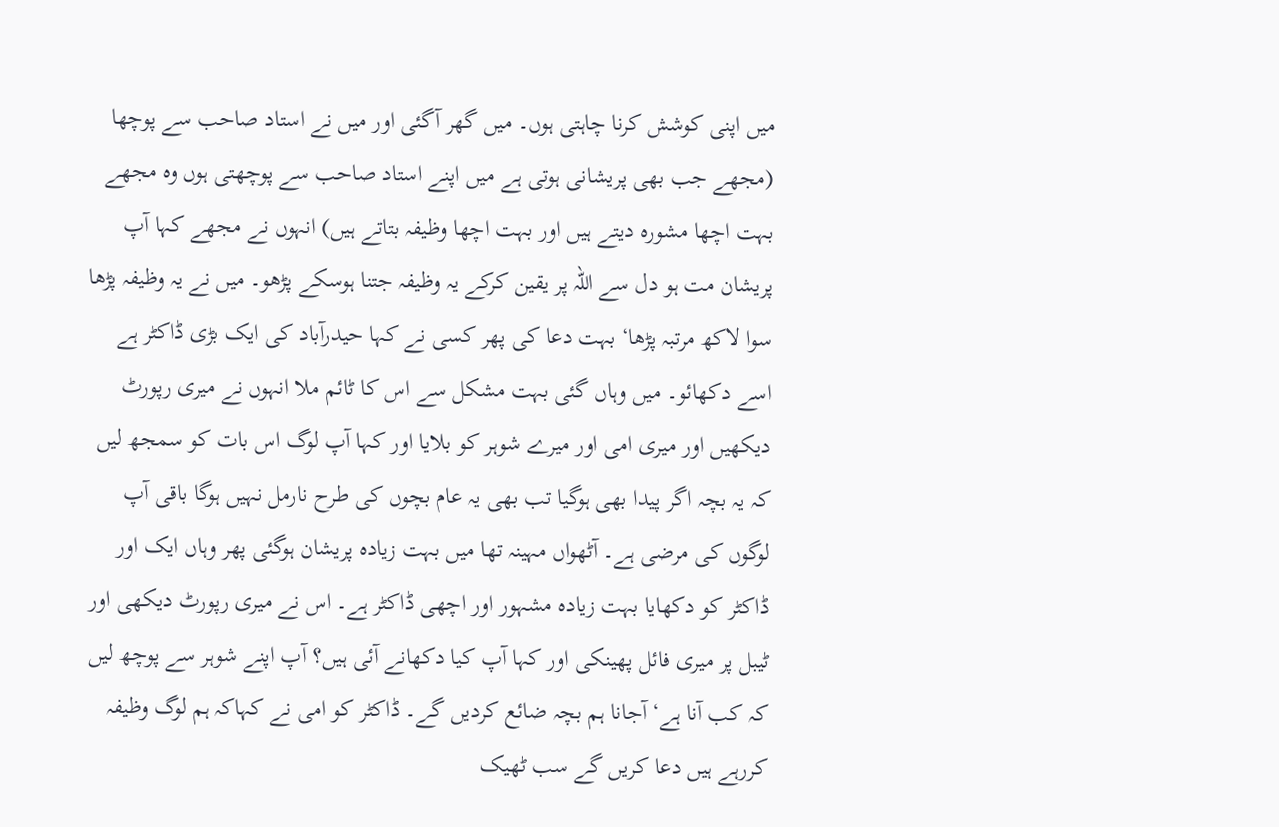میں اپنی کوشش کرنا چاہتی ہوں۔ میں گھر آگئی اور میں نے استاد صاحب سے پوچھا (مجھے جب بھی پریشانی ہوتی ہے میں اپنے استاد صاحب سے پوچھتی ہوں وہ مجھے بہت اچھا مشورہ دیتے ہیں اور بہت اچھا وظیفہ بتاتے ہیں) انہوں نے مجھے کہا آپ پریشان مت ہو دل سے اللہ پر یقین کرکے یہ وظیفہ جتنا ہوسکے پڑھو۔ میں نے یہ وظیفہ پڑھا سوا لاکھ مرتبہ پڑھا‘ بہت دعا کی پھر کسی نے کہا حیدرآباد کی ایک بڑی ڈاکٹر ہے اسے دکھائو۔ میں وہاں گئی بہت مشکل سے اس کا ٹائم ملا انہوں نے میری رپورٹ دیکھیں اور میری امی اور میرے شوہر کو بلایا اور کہا آپ لوگ اس بات کو سمجھ لیں کہ یہ بچہ اگر پیدا بھی ہوگیا تب بھی یہ عام بچوں کی طرح نارمل نہیں ہوگا باقی آپ لوگوں کی مرضی ہے۔ آٹھواں مہینہ تھا میں بہت زیادہ پریشان ہوگئی پھر وہاں ایک اور ڈاکٹر کو دکھایا بہت زیادہ مشہور اور اچھی ڈاکٹر ہے۔ اس نے میری رپورٹ دیکھی اور ٹیبل پر میری فائل پھینکی اور کہا آپ کیا دکھانے آئی ہیں؟ آپ اپنے شوہر سے پوچھ لیں کہ کب آنا ہے‘ آجانا ہم بچہ ضائع کردیں گے۔ ڈاکٹر کو امی نے کہاکہ ہم لوگ وظیفہ کررہے ہیں دعا کریں گے سب ٹھیک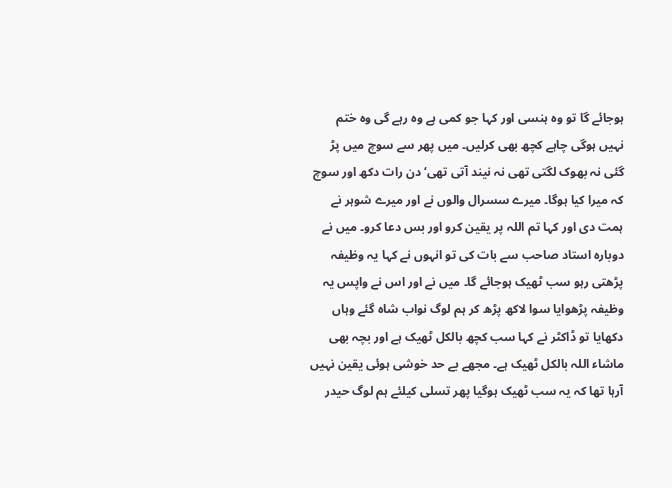ہوجائے گا تو وہ ہنسی اور کہا جو کمی ہے وہ رہے گی وہ ختم نہیں ہوگی چاہے کچھ بھی کرلیں۔ میں پھر سے سوچ میں پڑ گئی نہ بھوک لگتی تھی نہ نیند آتی تھی‘ دن رات دکھ اور سوچ کہ میرا کیا ہوگا۔ میرے سسرال والوں نے اور میرے شوہر نے ہمت دی اور کہا تم اللہ پر یقین کرو اور بس دعا کرو۔ میں نے دوبارہ استاد صاحب سے بات کی تو انہوں نے کہا یہ وظیفہ پڑھتی رہو سب ٹھیک ہوجائے گا۔ میں نے اور اس نے واپس یہ وظیفہ پڑھوایا سوا لاکھ پڑھ کر ہم لوگ نواب شاہ گئے وہاں دکھایا تو ڈاکٹر نے کہا سب کچھ بالکل ٹھیک ہے اور بچہ بھی ماشاء اللہ بالکل ٹھیک ہے۔ مجھے بے حد خوشی ہوئی یقین نہیں آرہا تھا کہ یہ سب ٹھیک ہوگیا پھر تسلی کیلئے ہم لوگ حیدر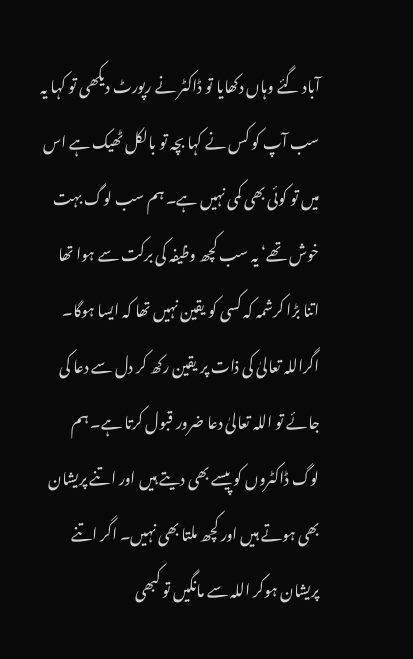آباد گئے وہاں دکھایا تو ڈاکٹر نے رپورٹ دیکھی تو کہا یہ سب آپ کو کس نے کہا بچہ تو بالکل ٹھیک ہے اس میں تو کوئی بھی کمی نہیں ہے۔ ہم سب لوگ بہت خوش تھے‘ یہ سب کچھ وظیفہ کی برکت سے ہوا تھا اتنا بڑا کرشمہ کہ کسی کو یقین نہیں تھا کہ ایسا ہوگا۔ اگراللہ تعالیٰ کی ذات پر یقین رکھ کر دل سے دعا کی جائے تو اللہ تعالیٰ دعا ضرور قبول کرتا ہے۔ ہم لوگ ڈاکٹروں کو پیسے بھی دیتے ہیں اور اتنے پریشان بھی ہوتے ہیں اور کچھ ملتا بھی نہیں۔ اگر اتنے پریشان ہوکر اللہ سے مانگیں تو کبھی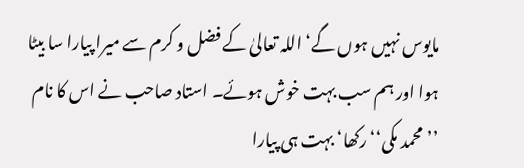مایوس نہیں ہوں گے‘ اللہ تعالیٰ کے فضل و کرم سے میرا پیارا سا بیٹا ہوا اور ہم سب بہت خوش ہوئے۔ استاد صاحب نے اس کا نام ’’محمد مکی‘‘ رکھا‘ بہت ہی پیارا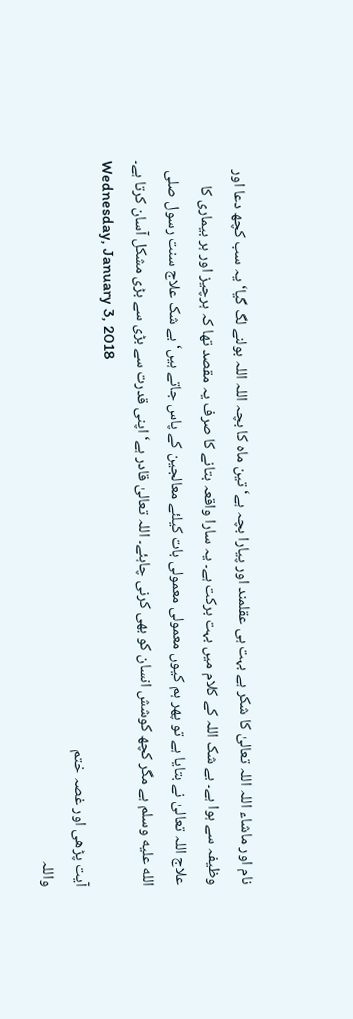نام اور ماشاء اللہ اللہ تعالیٰ کا شکر ہے بہت ہی عقلمند اور پیارا بچہ ہے‘ تین ماہ کا بچہ اللہ اللہ بولنے لگ گیا‘ یہ سب کچھ دعا اور وظیفہ سے ہوا ہے۔ بے شک اللہ کے کلام میں بہت برکت ہے۔ یہ سارا واقعہ بتانے کا صرف یہ مقصد تھا کہ ہرچیز اور ہر بیماری کا علاج اللہ تعالیٰ نے بتایا ہے تو پھر ہم کیوں معمولی معمولی بات کیلئے معالجین کے پاس جاتے ہیں‘ بے شک علاج سنت رسول صلى الله عليه وسلم ہے مگر کچھ کوشش انسان کو بھی کرنی چاہئے۔ اللہ تعالیٰ قادر ہے‘ اپنی قدرت سے بڑی سے بڑی مشکل آسان کرتا ہے۔
Wednesday, January 3, 2018
آیت پڑھی اور غصہ ختم
واللہ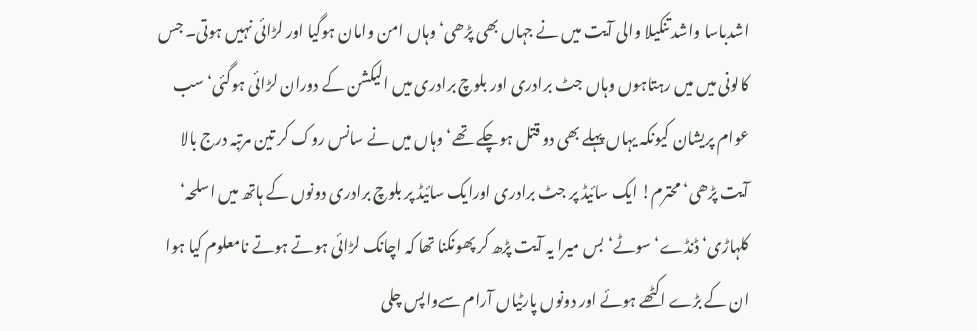اشدباسا واشد تنکیلا والی آیت میں نے جہاں بھی پڑھی‘ وہاں امن وامان ہوگیا اور لڑائی نہیں ہوتی۔ جس کالونی میں میں رہتاہوں وہاں جٹ برادری اور بلوچ برادری میں الیکشن کے دوران لڑائی ہوگئی‘ سب عوام پریشان کیونکہ یہاں پہلے بھی دو قتل ہوچکے تھے‘ وہاں میں نے سانس روک کر تین مرتبہ درج بالا آیت پڑھی‘ محترم! ایک سائیڈ پر جٹ برادری اورایک سائیڈ پر بلوچ برادری دونوں کے ہاتھ میں اسلحہ‘ کلہاڑی‘ ڈنڈے‘ سوٹے‘ بس میرا یہ آیت پڑھ کر پھونکنا تھا کہ اچانک لڑائی ہوتے ہوتے نامعلوم کیا ہوا ان کے بڑے اکٹھے ہوئے اور دونوں پارٹیاں آرام سےواپس چلی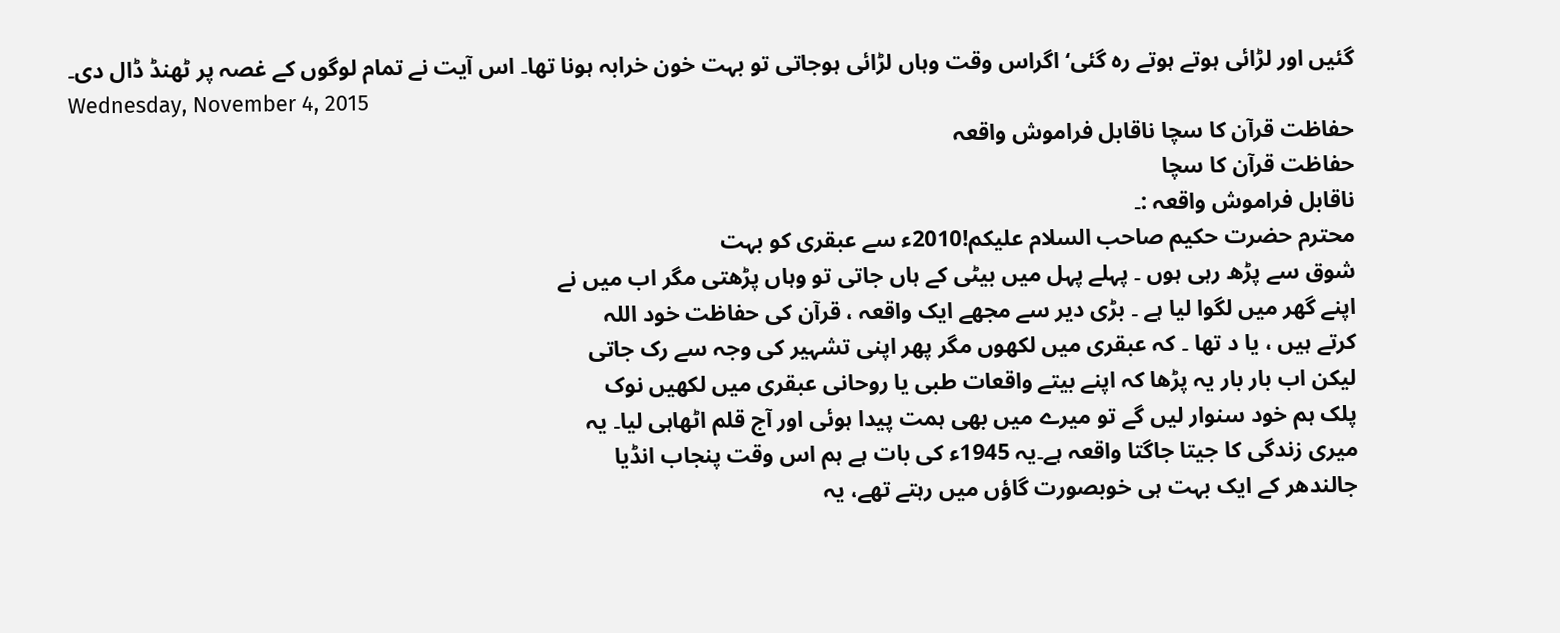گئیں اور لڑائی ہوتے ہوتے رہ گئی‘ اگراس وقت وہاں لڑائی ہوجاتی تو بہت خون خرابہ ہونا تھا۔ اس آیت نے تمام لوگوں کے غصہ پر ٹھنڈ ڈال دی۔
Wednesday, November 4, 2015
حفاظت قرآن کا سچا ناقابل فراموش واقعہ
حفاظت قرآن کا سچا
ناقابل فراموش واقعہ :۔
محترم حضرت حکیم صاحب السلام علیکم!2010ء سے عبقری کو بہت
شوق سے پڑھ رہی ہوں ۔ پہلے پہل میں بیٹی کے ہاں جاتی تو وہاں پڑھتی مگر اب میں نے
اپنے گھر میں لگوا لیا ہے ۔ بڑی دیر سے مجھے ایک واقعہ ، قرآن کی حفاظت خود اللہ
کرتے ہیں ، یا د تھا ۔ کہ عبقری میں لکھوں مگر پھر اپنی تشہیر کی وجہ سے رک جاتی
لیکن اب بار بار یہ پڑھا کہ اپنے بیتے واقعات طبی یا روحانی عبقری میں لکھیں نوک
پلک ہم خود سنوار لیں گے تو میرے میں بھی ہمت پیدا ہوئی اور آج قلم اٹھاہی لیا۔ یہ
میری زندگی کا جیتا جاگتا واقعہ ہے۔یہ 1945ء کی بات ہے ہم اس وقت پنجاب انڈیا
جالندھر کے ایک بہت ہی خوبصورت گاؤں میں رہتے تھے، یہ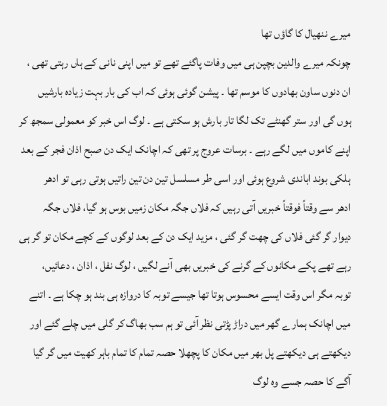میرے ننھیال کا گاؤں تھا
چونکہ میرے والدین بچپن ہی میں وفات پاگئے تھے تو میں اپنی نانی کے ہاں رہتی تھی ،
ان دنوں ساون بھادوں کا موسم تھا ۔ پیشن گوئی ہوئی کہ اب کی بار بہت زیادہ بارشیں
ہوں گی اور ستر گھنٹے تک لگا تار بارش ہو سکتی ہے ۔ لوگ اس خبر کو معمولی سمجھ کر
اپنے کاموں میں لگے رہے ۔ برسات عروج پر تھی کہ اچانک ایک دن صبح اذان فجر کے بعد
ہلکی بوند اباندی شروع ہوئی اور اسی طر مسلسل تین دن تین راتیں ہوتی رہی تو ادھر
ادھر سے وقتاً فوقتاً خبریں آتی رہیں کہ فلاں جگہ مکان زمیں بوس ہو گیا، فلاں جگہ
دیوار گر گئی فلاں کی چھت گر گئی ، مزید ایک دن کے بعد لوگوں کے کچے مکان تو گر ہی
رہے تھے پکے مکانوں کے گرنے کی خبریں بھی آنے لگیں ، لوگ نفل ، اذان ، دعائیں،
توبہ مگر اس وقت ایسے محسوس ہوتا تھا جیسے توبہ کا دروازہ ہی بند ہو چکا ہے ۔ اتنے
میں اچانک ہمارے گھر میں دراڑ پڑتی نظر آئی تو ہم سب بھاگ کر گلی میں چلے گئے اور
دیکھتے ہی دیکھتے پل بھر میں مکان کا پچھلا حصہ تمام کا تمام باہر کھیت میں گر گیا
آگے کا حصہ جسے وہ لوگ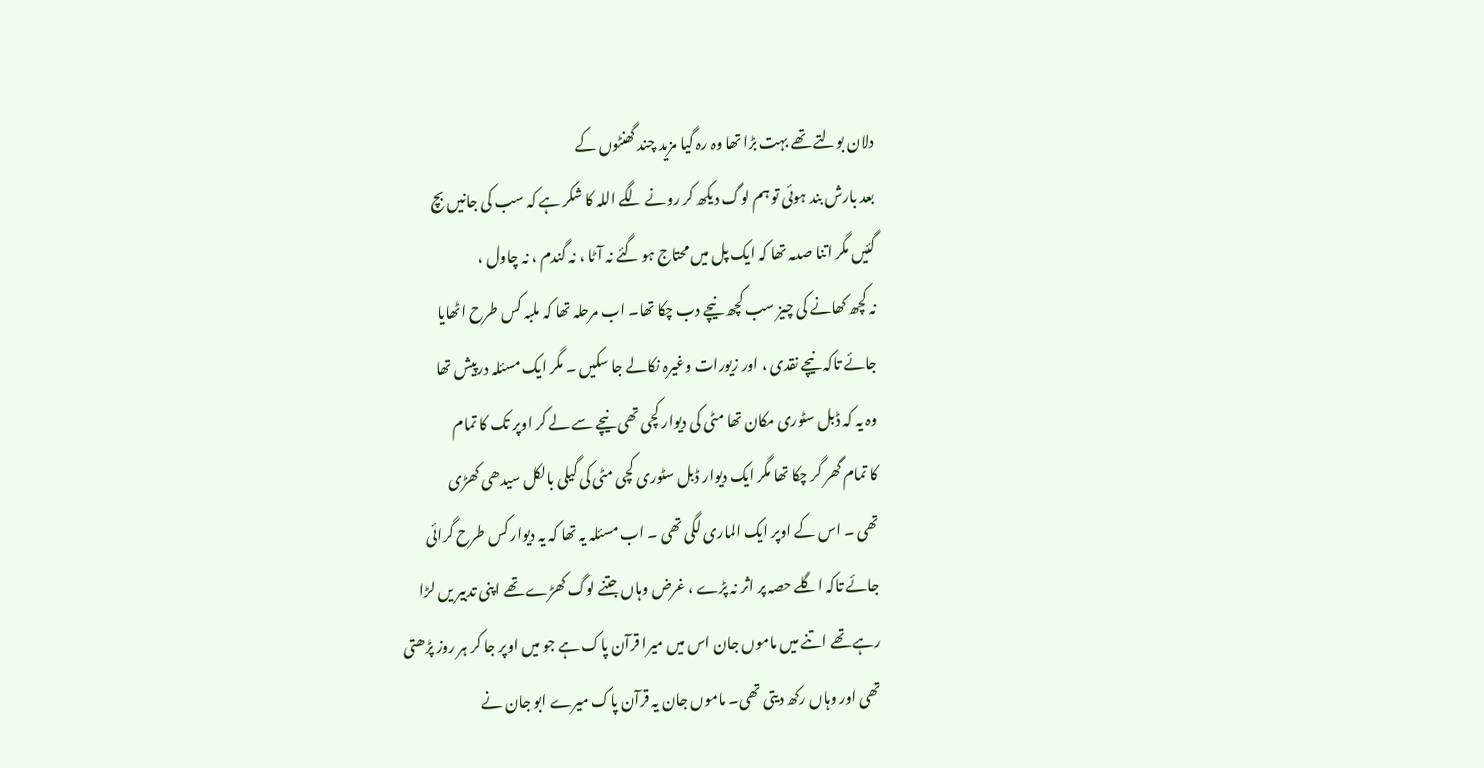دلان بولتے تھے بہت بڑا تھا وہ رہ گیا مزید چند گھنٹوں کے
بعد بارش بند ہوئی تو ہم لوگ دیکھ کر رونے لگے اللہ کا شکر ہے کہ سب کی جانیں بچ
گئیں مگر اتنا صدمہ تھا کہ ایک پل میں محتاج ہو گئے نہ آٹا ، نہ گندم ، نہ چاول ،
نہ کچھ کھانے کی چیز سب کچھ نیچے دب چکا تھا۔ اب مرحلہ تھا کہ ملبہ کس طرح اٹھایا
جائے تاکہ نیچے نقدی ، اور زیورات وغیرہ نکالے جا سکیں ۔ مگر ایک مسئلہ درپیش تھا
وہ یہ کہ ڈبل سٹوری مکان تھا مٹی کی دیوار کچی تھی نیچے سے لے کر اوپر تک کا تمام
کا تمام گھر گر چکا تھا مگر ایک دیوار ڈبل سٹوری کچی مٹی کی گیلی بالکل سیدھی کھڑی
تھی ۔ اس کے اوپر ایک الماری لگی تھی ۔ اب مسئلہ یہ تھا کہ یہ دیوار کس طرح گرائی
جائے تاکہ اگلے حصہ پر اثر نہ پڑے ، غرض وہاں جتنے لوگ کھڑے تھے اپنی تدبیر یں لڑا
رہے تھے اتنے میں ماموں جان اس میں میرا قرآن پاک ہے جو میں اوپر جا کر ہر روز پڑھتی
تھی اور وہاں رکھ دیتی تھی۔ ماموں جان یہ قرآن پاک میرے ابو جان نے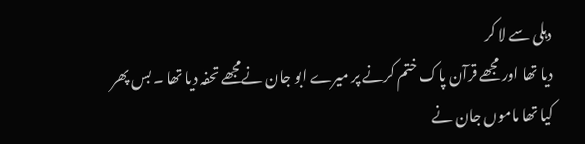دہلی سے لا کر
دیا تھا اور مجھے قرآن پاک ختم کرنے پر میرے ابو جان نےمجھے تحفہ دیا تھا ۔ بس پھر
کیا تھا ماموں جان نے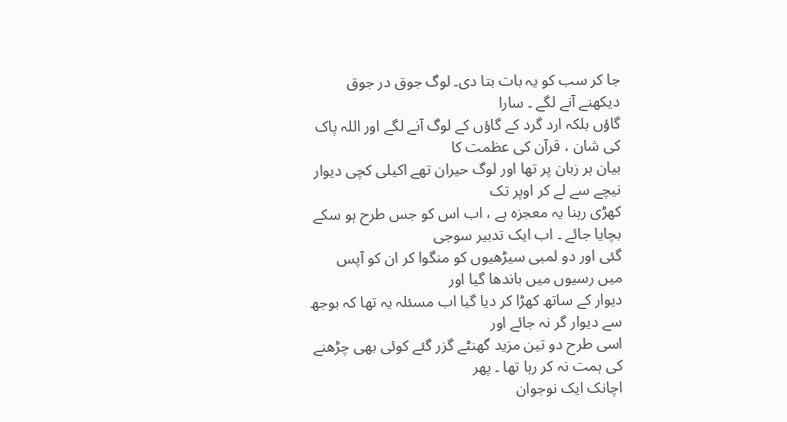جا کر سب کو یہ بات بتا دی۔ لوگ جوق در جوق دیکھنے آنے لگے ۔ سارا
گاؤں بلکہ ارد گرد کے گاؤں کے لوگ آنے لگے اور اللہ پاک کی شان ، قرآن کی عظمت کا
بیان ہر زبان پر تھا اور لوگ حیران تھے اکیلی کچی دیوار نیچے سے لے کر اوپر تک
کھڑی رہنا یہ معجزہ ہے ، اب اس کو جس طرح ہو سکے بچایا جائے ۔ اب ایک تدبیر سوجی
گئی اور دو لمبی سیڑھیوں کو منگوا کر ان کو آپس میں رسیوں میں باندھا گیا اور
دیوار کے ساتھ کھڑا کر دیا گیا اب مسئلہ یہ تھا کہ بوجھ سے دیوار گر نہ جائے اور
اسی طرح دو تین مزید گھنٹے گزر گئے کوئی بھی چڑھنے کی ہمت نہ کر رہا تھا ۔ پھر
اچانک ایک نوجوان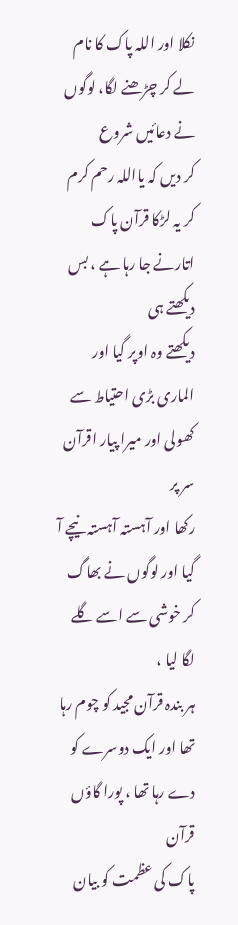نکلا اور اللہ پاک کا نام لے کر چڑھنے لگا، لوگوں نے دعائیں شروع
کر دیں کہ یااللہ رحم کرم کر یہ لڑکا قرآن پاک اتارنے جا رہا ہے ، بس دیکھتے ہی
دیکھتے وہ اوپر گیا اور الماری بڑی احتیاط سے کھولی اور میرا پیار اقرآن سر پر
رکھا اور آہستہ آہستہ نیچے آ گیا اور لوگوں نے بھاگ کر خوشی سے اسے گلے لگا لیا ،
ہر بندہ قرآن مجید کو چوم رہا تھا اور ایک دوسرے کو دے رہا تھا ، پورا گاؤں قرآن
پاک کی عظمت کو بیان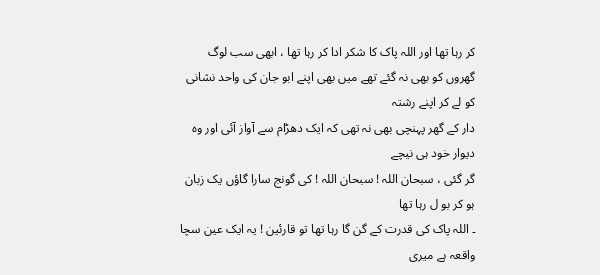کر رہا تھا اور اللہ پاک کا شکر ادا کر رہا تھا ، ابھی سب لوگ
گھروں کو بھی نہ گئے تھے میں بھی اپنے ابو جان کی واحد نشانی کو لے کر اپنے رشتہ
دار کے گھر پہنچی بھی نہ تھی کہ ایک دھڑام سے آواز آئی اور وہ دیوار خود ہی نیچے
گر گئی ، سبحان اللہ ! سبحان اللہ ! کی گونج سارا گاؤں یک زبان ہو کر بو ل رہا تھا
۔ اللہ پاک کی قدرت کے گن گا رہا تھا تو قارئین ! یہ ایک عین سچا واقعہ ہے میری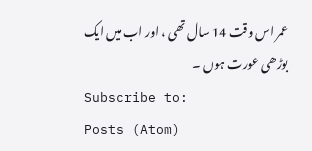عمر اس وقت 14 سال تھی ، اور اب میں ایک بوڑھی عورت ہوں ۔
Subscribe to:
Posts (Atom)